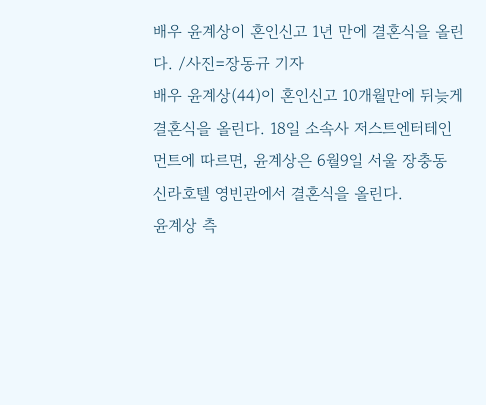배우 윤계상이 혼인신고 1년 만에 결혼식을 올린다. /사진=장동규 기자
배우 윤계상(44)이 혼인신고 10개월만에 뒤늦게 결혼식을 올린다. 18일 소속사 저스트엔터테인먼트에 따르면, 윤계상은 6월9일 서울 장충동 신라호텔 영빈관에서 결혼식을 올린다.
윤계상 측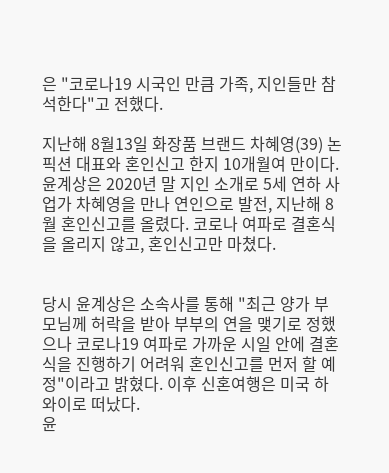은 "코로나19 시국인 만큼 가족, 지인들만 참석한다"고 전했다.

지난해 8월13일 화장품 브랜드 차혜영(39) 논픽션 대표와 혼인신고 한지 10개월여 만이다. 윤계상은 2020년 말 지인 소개로 5세 연하 사업가 차혜영을 만나 연인으로 발전, 지난해 8월 혼인신고를 올렸다. 코로나 여파로 결혼식을 올리지 않고, 혼인신고만 마쳤다.


당시 윤계상은 소속사를 통해 "최근 양가 부모님께 허락을 받아 부부의 연을 맺기로 정했으나 코로나19 여파로 가까운 시일 안에 결혼식을 진행하기 어려워 혼인신고를 먼저 할 예정"이라고 밝혔다. 이후 신혼여행은 미국 하와이로 떠났다.
윤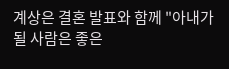계상은 결혼 발표와 함께 "아내가 될 사람은 좋은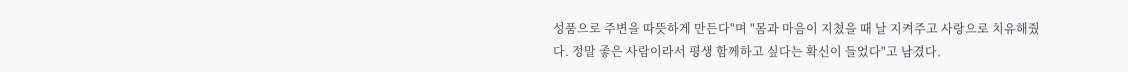성품으로 주변을 따뜻하게 만든다"며 "몸과 마음이 지쳤을 때 날 지켜주고 사랑으로 치유해줬다. 정말 좋은 사람이라서 평생 함께하고 싶다는 확신이 들었다"고 남겼다.